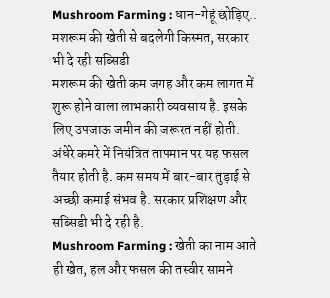Mushroom Farming : धान-गेहूं छोड़िए.. मशरूम की खेती से बदलेगी किस्मत, सरकार भी दे रही सब्सिडी
मशरूम की खेती कम जगह और कम लागत में शुरू होने वाला लाभकारी व्यवसाय है. इसके लिए उपजाऊ जमीन की जरूरत नहीं होती. अंधेरे कमरे में नियंत्रित तापमान पर यह फसल तैयार होती है. कम समय में बार-बार तुड़ाई से अच्छी कमाई संभव है. सरकार प्रशिक्षण और सब्सिडी भी दे रही है.
Mushroom Farming : खेती का नाम आते ही खेत, हल और फसल की तस्वीर सामने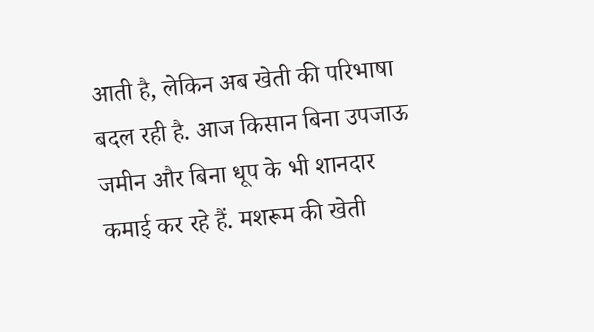आती है, लेकिन अब खेती की परिभाषा बदल रही है. आज किसान बिना उपजाऊ जमीन और बिना धूप के भी शानदार कमाई कर रहे हैं. मशरूम की खेती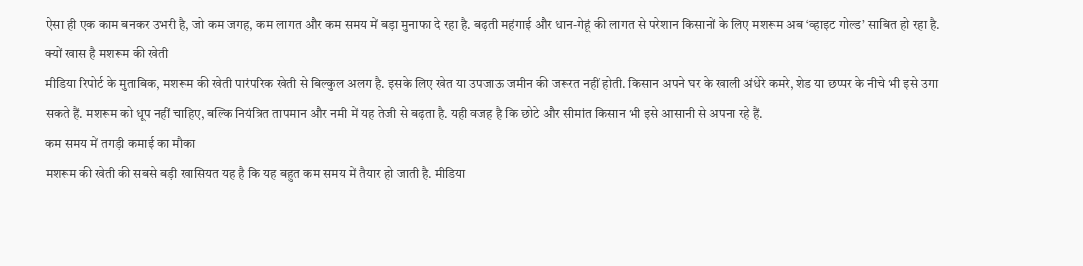ऐसा ही एक काम बनकर उभरी है, जो कम जगह, कम लागत और कम समय में बड़ा मुनाफा दे रहा है. बढ़ती महंगाई और धान-गेहूं की लागत से परेशान किसानों के लिए मशरूम अब ‘व्हाइट गोल्ड’ साबित हो रहा है.
क्यों खास है मशरूम की खेती
मीडिया रिपोर्ट के मुताबिक, मशरूम की खेती पारंपरिक खेती से बिल्कुल अलग है. इसके लिए खेत या उपजाऊ जमीन की जरूरत नहीं होती. किसान अपने घर के खाली अंधेरे कमरे, शेड या छप्पर के नीचे भी इसे उगा सकते हैं. मशरूम को धूप नहीं चाहिए, बल्कि नियंत्रित तापमान और नमी में यह तेजी से बढ़ता है. यही वजह है कि छोटे और सीमांत किसान भी इसे आसानी से अपना रहे हैं.
कम समय में तगड़ी कमाई का मौका
मशरूम की खेती की सबसे बड़ी खासियत यह है कि यह बहुत कम समय में तैयार हो जाती है. मीडिया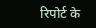रिपोर्ट के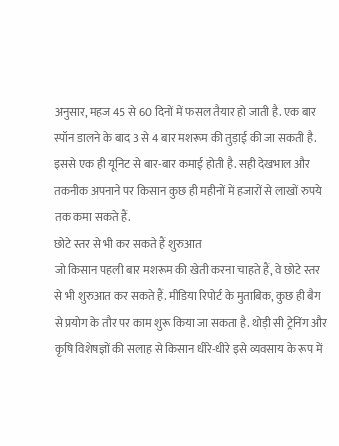अनुसार, महज 45 से 60 दिनों में फसल तैयार हो जाती है. एक बार स्पॉन डालने के बाद 3 से 4 बार मशरूम की तुड़ाई की जा सकती है. इससे एक ही यूनिट से बार-बार कमाई होती है. सही देखभाल और तकनीक अपनाने पर किसान कुछ ही महीनों में हजारों से लाखों रुपये तक कमा सकते हैं.
छोटे स्तर से भी कर सकते हैं शुरुआत
जो किसान पहली बार मशरूम की खेती करना चाहते हैं, वे छोटे स्तर से भी शुरुआत कर सकते हैं. मीडिया रिपोर्ट के मुताबिक, कुछ ही बैग से प्रयोग के तौर पर काम शुरू किया जा सकता है. थोड़ी सी ट्रेनिंग और कृषि विशेषज्ञों की सलाह से किसान धीरे-धीरे इसे व्यवसाय के रूप में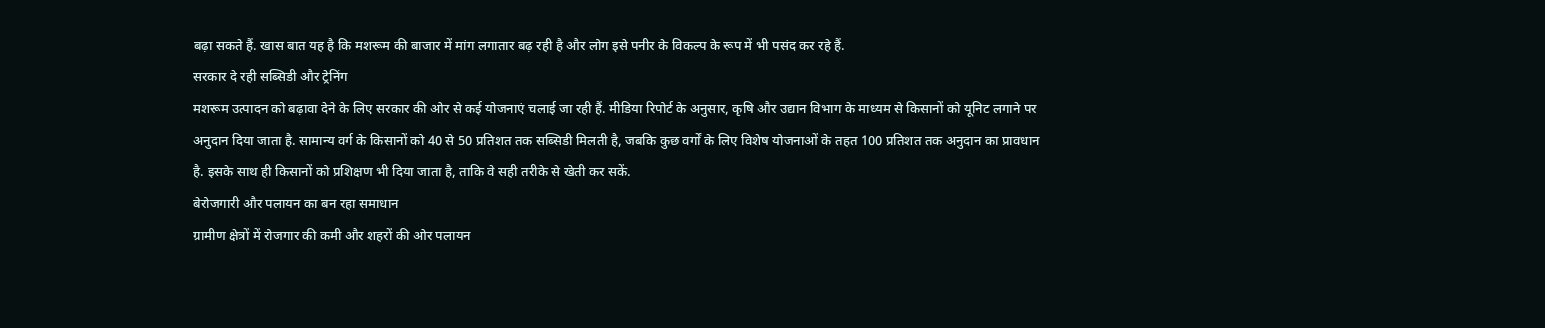बढ़ा सकते हैं. खास बात यह है कि मशरूम की बाजार में मांग लगातार बढ़ रही है और लोग इसे पनीर के विकल्प के रूप में भी पसंद कर रहे हैं.
सरकार दे रही सब्सिडी और ट्रेनिंग
मशरूम उत्पादन को बढ़ावा देने के लिए सरकार की ओर से कई योजनाएं चलाई जा रही हैं. मीडिया रिपोर्ट के अनुसार, कृषि और उद्यान विभाग के माध्यम से किसानों को यूनिट लगाने पर अनुदान दिया जाता है. सामान्य वर्ग के किसानों को 40 से 50 प्रतिशत तक सब्सिडी मिलती है, जबकि कुछ वर्गों के लिए विशेष योजनाओं के तहत 100 प्रतिशत तक अनुदान का प्रावधान है. इसके साथ ही किसानों को प्रशिक्षण भी दिया जाता है, ताकि वे सही तरीके से खेती कर सकें.
बेरोजगारी और पलायन का बन रहा समाधान
ग्रामीण क्षेत्रों में रोजगार की कमी और शहरों की ओर पलायन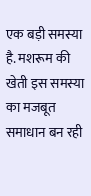एक बड़ी समस्या है. मशरूम की खेती इस समस्या का मजबूत समाधान बन रही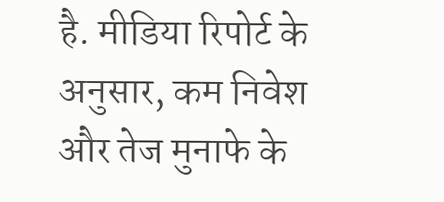है. मीडिया रिपोर्ट के अनुसार, कम निवेश और तेज मुनाफे के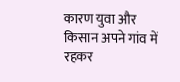कारण युवा और किसान अपने गांव में रहकर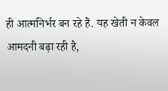ही आत्मनिर्भर बन रहे हैं. यह खेती न केवल आमदनी बढ़ा रही है,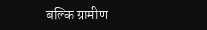बल्कि ग्रामीण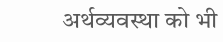अर्थव्यवस्था को भी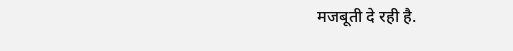मजबूती दे रही है.